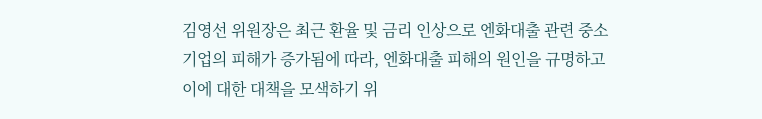김영선 위원장은 최근 환율 및 금리 인상으로 엔화대출 관련 중소기업의 피해가 증가됨에 따라, 엔화대출 피해의 원인을 규명하고 이에 대한 대책을 모색하기 위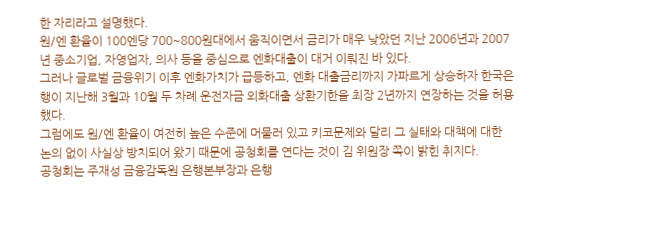한 자리라고 설명했다.
원/엔 환율이 100엔당 700~800원대에서 움직이면서 금리가 매우 낮았던 지난 2006년과 2007년 중소기업, 자영업자, 의사 등을 중심으로 엔화대출이 대거 이뤄진 바 있다.
그러나 글로벌 금융위기 이후 엔화가치가 급등하고, 엔화 대출금리까지 가파르게 상승하자 한국은행이 지난해 3월과 10월 두 차례 운전자금 외화대출 상환기한을 최장 2년까지 연장하는 것을 허용했다.
그럼에도 원/엔 환율이 여전히 높은 수준에 머물러 있고 키코문제와 달리 그 실태와 대책에 대한 논의 없이 사실상 방치되어 왔기 때문에 공청회를 연다는 것이 김 위원장 쪽이 밝힌 취지다.
공청회는 주재성 금융감독원 은행본부장과 은행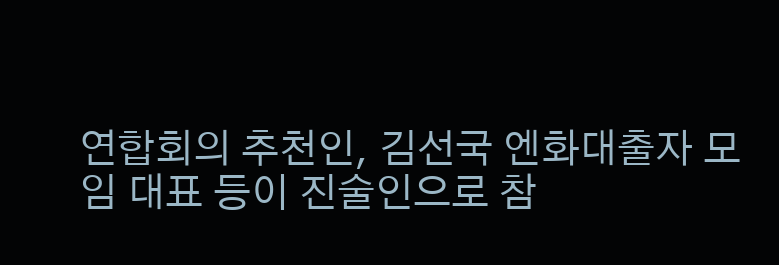연합회의 추천인, 김선국 엔화대출자 모임 대표 등이 진술인으로 참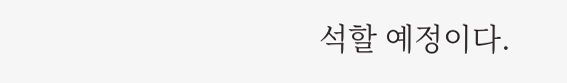석할 예정이다.